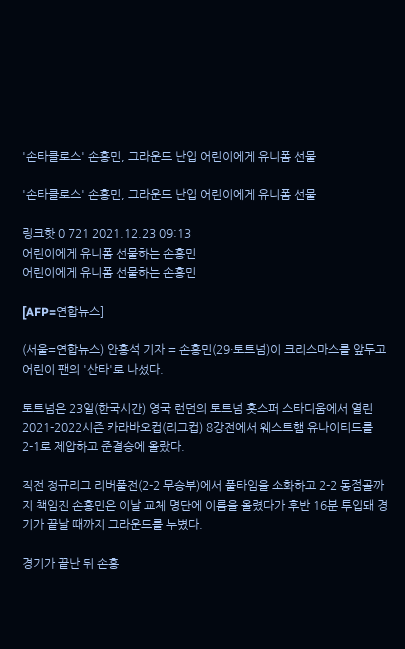'손타클로스' 손흥민, 그라운드 난입 어린이에게 유니폼 선물

'손타클로스' 손흥민, 그라운드 난입 어린이에게 유니폼 선물

링크핫 0 721 2021.12.23 09:13
어린이에게 유니폼 선물하는 손흥민
어린이에게 유니폼 선물하는 손흥민

[AFP=연합뉴스]

(서울=연합뉴스) 안홍석 기자 = 손흥민(29·토트넘)이 크리스마스를 앞두고 어린이 팬의 '산타'로 나섰다.

토트넘은 23일(한국시간) 영국 런던의 토트넘 홋스퍼 스타디움에서 열린 2021-2022시즌 카라바오컵(리그컵) 8강전에서 웨스트햄 유나이티드를 2-1로 제압하고 준결승에 올랐다.

직전 정규리그 리버풀전(2-2 무승부)에서 풀타임을 소화하고 2-2 동점골까지 책임진 손흥민은 이날 교체 명단에 이름을 올렸다가 후반 16분 투입돼 경기가 끝날 때까지 그라운드를 누볐다.

경기가 끝난 뒤 손흥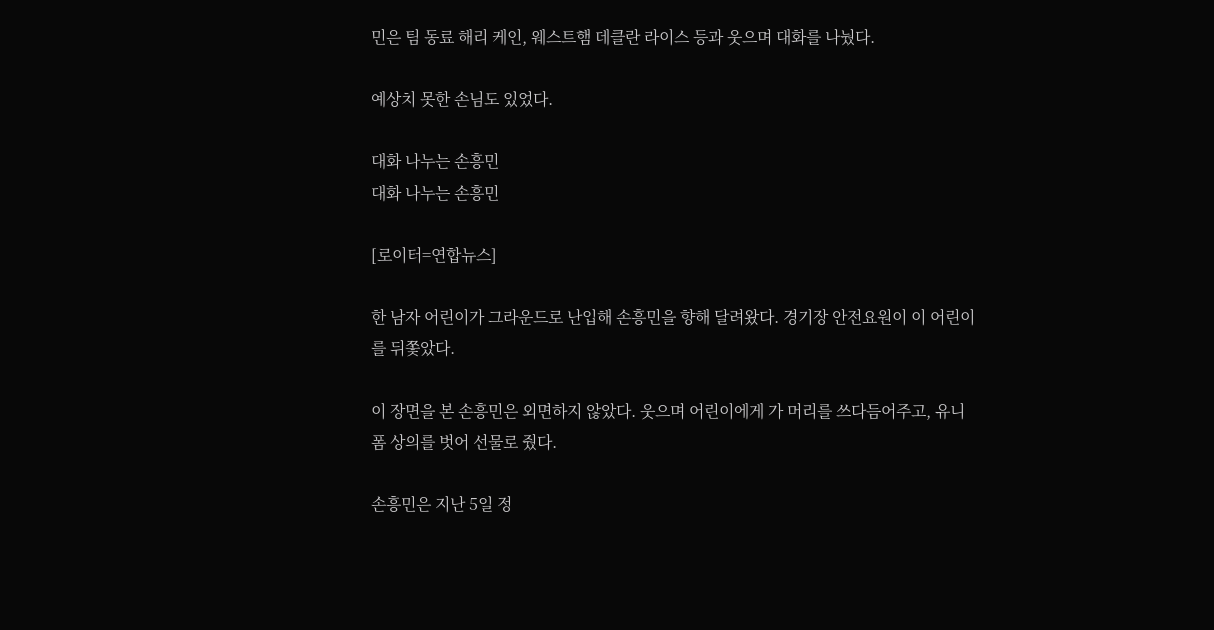민은 팀 동료 해리 케인, 웨스트햄 데클란 라이스 등과 웃으며 대화를 나눴다.

예상치 못한 손님도 있었다.

대화 나누는 손흥민
대화 나누는 손흥민

[로이터=연합뉴스]

한 남자 어린이가 그라운드로 난입해 손흥민을 향해 달려왔다. 경기장 안전요원이 이 어린이를 뒤쫓았다.

이 장면을 본 손흥민은 외면하지 않았다. 웃으며 어린이에게 가 머리를 쓰다듬어주고, 유니폼 상의를 벗어 선물로 줬다.

손흥민은 지난 5일 정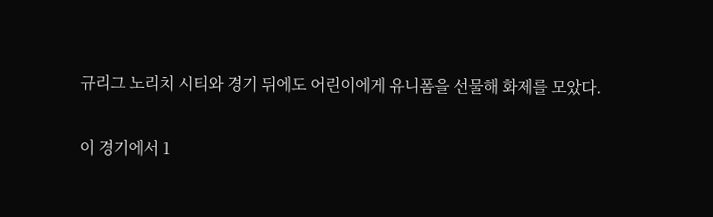규리그 노리치 시티와 경기 뒤에도 어린이에게 유니폼을 선물해 화제를 모았다.

이 경기에서 1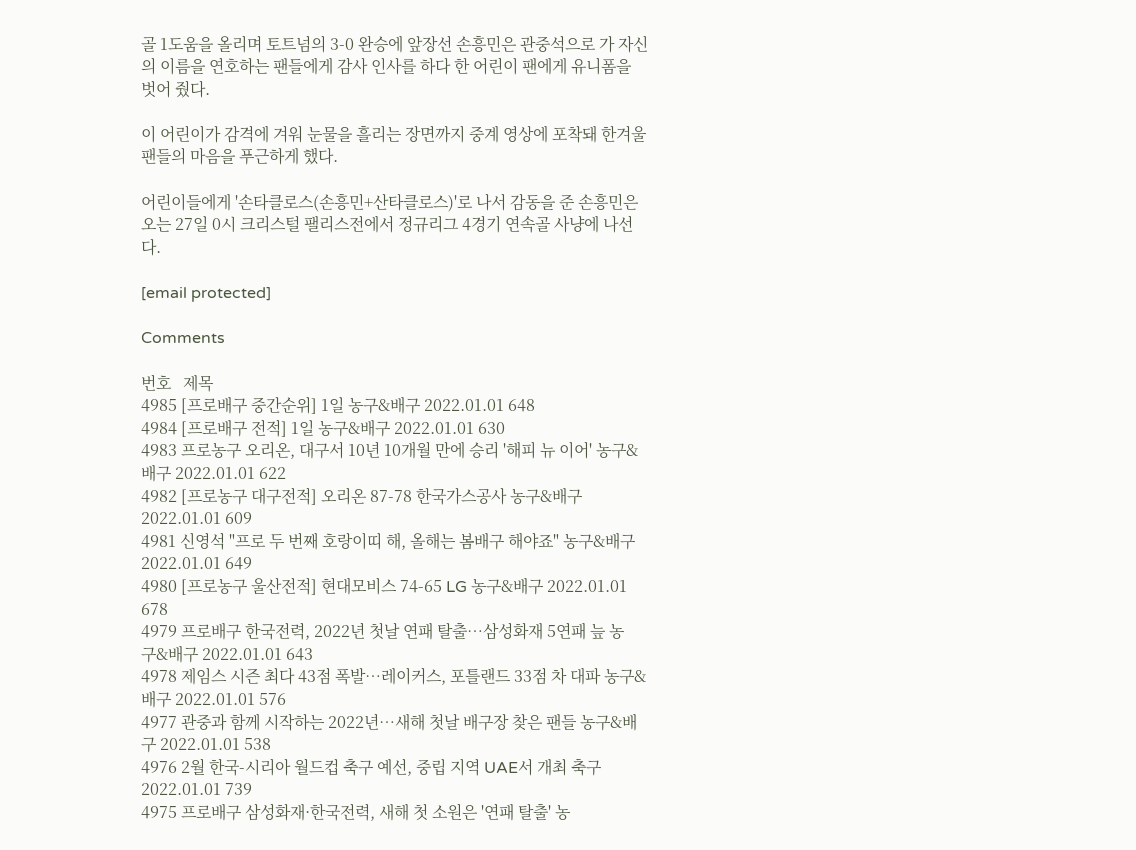골 1도움을 올리며 토트넘의 3-0 완승에 앞장선 손흥민은 관중석으로 가 자신의 이름을 연호하는 팬들에게 감사 인사를 하다 한 어린이 팬에게 유니폼을 벗어 줬다.

이 어린이가 감격에 겨워 눈물을 흘리는 장면까지 중계 영상에 포착돼 한겨울 팬들의 마음을 푸근하게 했다.

어린이들에게 '손타클로스(손흥민+산타클로스)'로 나서 감동을 준 손흥민은 오는 27일 0시 크리스털 팰리스전에서 정규리그 4경기 연속골 사냥에 나선다.

[email protected]

Comments

번호   제목
4985 [프로배구 중간순위] 1일 농구&배구 2022.01.01 648
4984 [프로배구 전적] 1일 농구&배구 2022.01.01 630
4983 프로농구 오리온, 대구서 10년 10개월 만에 승리 '해피 뉴 이어' 농구&배구 2022.01.01 622
4982 [프로농구 대구전적] 오리온 87-78 한국가스공사 농구&배구 2022.01.01 609
4981 신영석 "프로 두 번째 호랑이띠 해, 올해는 봄배구 해야죠" 농구&배구 2022.01.01 649
4980 [프로농구 울산전적] 현대모비스 74-65 LG 농구&배구 2022.01.01 678
4979 프로배구 한국전력, 2022년 첫날 연패 탈출…삼성화재 5연패 늪 농구&배구 2022.01.01 643
4978 제임스 시즌 최다 43점 폭발…레이커스, 포틀랜드 33점 차 대파 농구&배구 2022.01.01 576
4977 관중과 함께 시작하는 2022년…새해 첫날 배구장 찾은 팬들 농구&배구 2022.01.01 538
4976 2월 한국-시리아 월드컵 축구 예선, 중립 지역 UAE서 개최 축구 2022.01.01 739
4975 프로배구 삼성화재·한국전력, 새해 첫 소원은 '연패 탈출' 농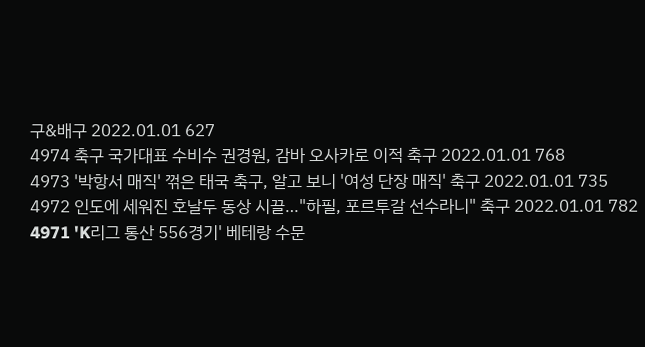구&배구 2022.01.01 627
4974 축구 국가대표 수비수 권경원, 감바 오사카로 이적 축구 2022.01.01 768
4973 '박항서 매직' 꺾은 태국 축구, 알고 보니 '여성 단장 매직' 축구 2022.01.01 735
4972 인도에 세워진 호날두 동상 시끌…"하필, 포르투갈 선수라니" 축구 2022.01.01 782
4971 'K리그 통산 556경기' 베테랑 수문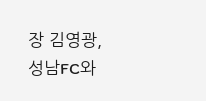장 김영광, 성남FC와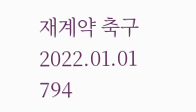재계약 축구 2022.01.01 794